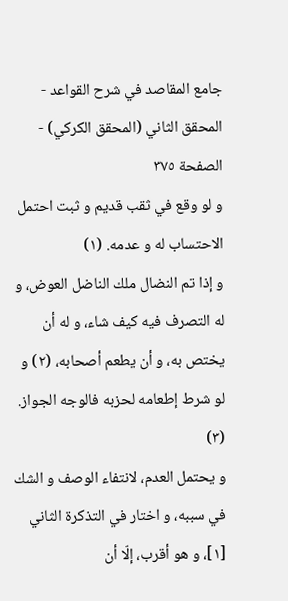جامع المقاصد في شرح القواعد - المحقق الثاني (المحقق الكركي) - الصفحة ٣٧٥
و لو وقع في ثقب قديم و ثبت احتمل الاحتساب له و عدمه. (١)
و إذا تم النضال ملك الناضل العوض، و له التصرف فيه كيف شاء، و له أن يختص به، و أن يطعم أصحابه، (٢) و لو شرط إطعامه لحزبه فالوجه الجواز. (٣)
و يحتمل العدم، لانتفاء الوصف و الشك في سببه، و اختار في التذكرة الثاني [١]، و هو أقرب، إلّا أن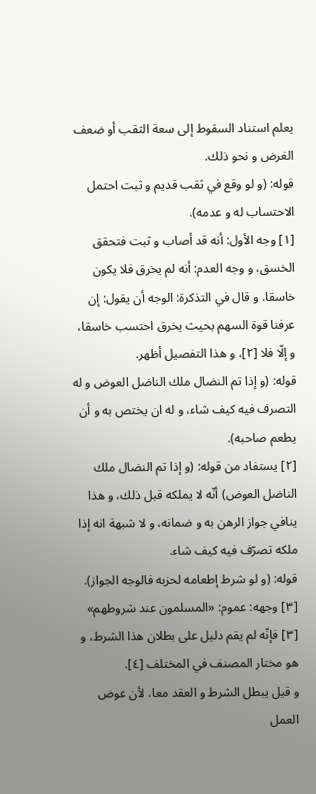يعلم استناد السقوط إلى سعة الثقب أو ضعف الغرض و نحو ذلك.
قوله: (و لو وقع في ثقب قديم و ثبت احتمل الاحتساب له و عدمه).
[١] وجه الأول: أنه قد أصاب و ثبت فتحقق الخسق، و وجه العدم: أنه لم يخرق فلا يكون خاسقا. و قال في التذكرة: الوجه أن يقول: إن عرفنا قوة السهم بحيث يخرق احتسب خاسقا، و إلّا فلا [٢]، و هذا التفصيل أظهر.
قوله: (و إذا تم النضال ملك الناضل العوض و له التصرف فيه كيف شاء، و له ان يختص به و أن يطعم صاحبه).
[٢] يستفاد من قوله: (و إذا تم النضال ملك الناضل العوض) أنّه لا يملكه قبل ذلك، و هذا ينافي جواز الرهن به و ضمانه، و لا شبهة انه إذا ملكه تصرّف فيه كيف شاء.
قوله: (و لو شرط إطعامه لحزبه فالوجه الجواز).
[٣] وجهه: عموم: «المسلمون عند شروطهم» [٣] فإنّه لم يقم دليل على بطلان هذا الشرط، و هو مختار المصنف في المختلف [٤].
و قيل يبطل الشرط و العقد معا، لأن عوض العمل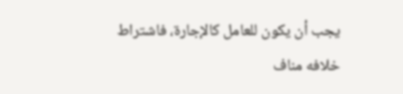يجب أن يكون للعامل كالإجارة، فاشتراط خلافه مناف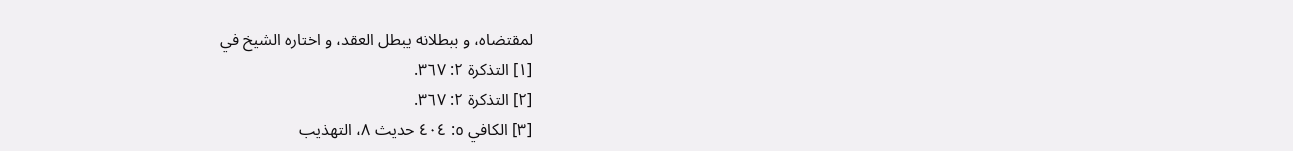لمقتضاه، و ببطلانه يبطل العقد، و اختاره الشيخ في
[١] التذكرة ٢: ٣٦٧.
[٢] التذكرة ٢: ٣٦٧.
[٣] الكافي ٥: ٤٠٤ حديث ٨، التهذيب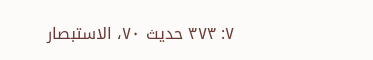٧: ٣٧٣ حديث ٧٠، الاستبصار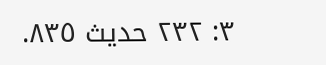٣: ٢٣٢ حديث ٨٣٥.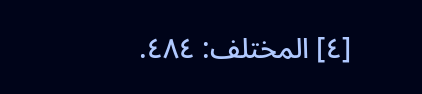[٤] المختلف: ٤٨٤.